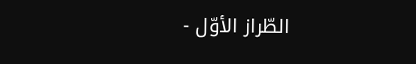الطّراز الأوّل -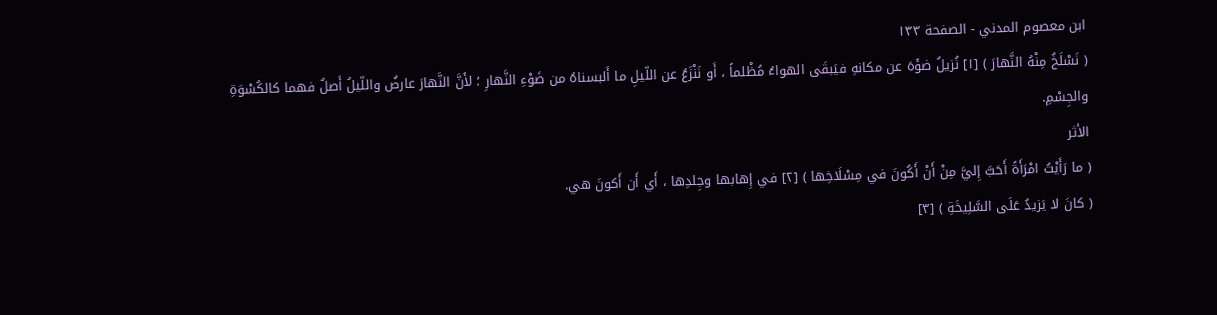ابن معصوم المدني - الصفحة ١٣٣
( نَسْلَخُ مِنْهُ النَّهارَ ) [١] نُزيلُ ضؤَهَ عن مكانهِ فيَبقَى الهواءُ مُظْلماً ، أَو نَنْزَعُ عن اللّيلِ ما أَلبسناهُ من ضَوْءِ النَّهارِ ؛ لأَنَّ النَّهارَ عارضٌ واللّيلُ أَصلٌ فهما كالكُسْوَةِ والجِسْمِ.
الأثر
( ما رَأَيْتُ امْرَأَةً أَحَبَّ إِليَّ مِنْ أَنْ أَكُونَ في مِسْلَاخِها ) [٢] في إِهابها وجِلدِها ، أَي أَن أَكونَ هي.
( كانَ لا يَزيدُ عَلَى السَّلِيخَةِ ) [٣]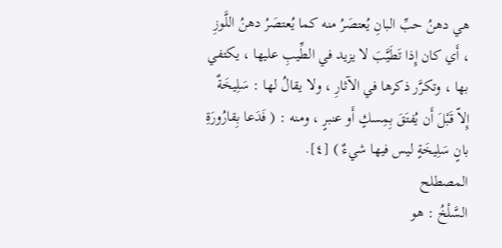هي دهنُ حبِّ البانِ يُعتصَرُ منه كما يُعتصَرُ دهنُ اللَّوزِ ، أَي كان إِذا تَطَيَّبَ لا يزيد في الطِّيبِ عليها ، يكتفي بها ، وتكرَّر ذكرها في الآثارِ ، ولا يقالُ لها : سَلِيخَةٌ إِلاّ قَبْلَ أَن يُفتَقَ بِمِسكٍ أَو عنبرٍ ، ومنه : ( فَدَعا بِقارُورَةِ بانٍ سَلِيخَةٍ ليس فيها شيءٌ ) [٤].
المصطلح
السَّلْخُ : هو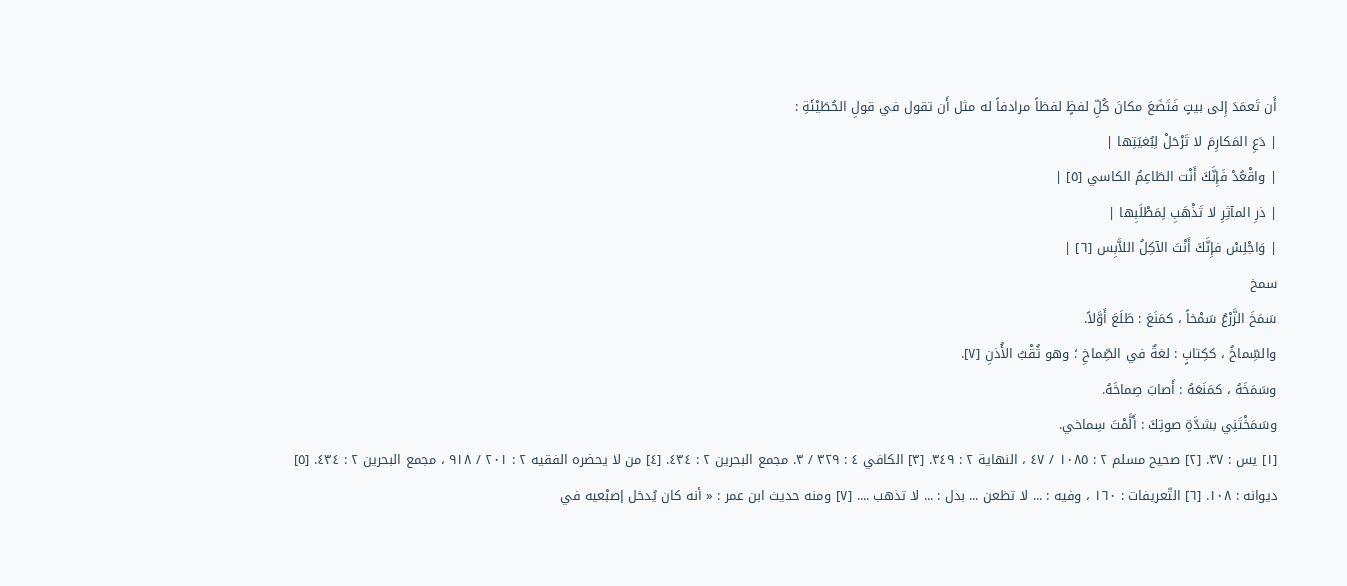أَن تَعمَدَ إِلى بيتٍ فَتَضَعَ مكانَ كُلِّ لفظٍ لفظاً مرادفاً له مثل أَن تقول في قولِ الحُطَيْئَةِ :
| دَعِ المَكارِمَ لا تَرْحَلْ لِبُغيَتِها |
| واقْعُدْ فَإِنَّكَ أَنْت الطَاعِمُ الكاسي [٥] |
| ذرِ المآثِرِ لا تَذْهَبِ لِمَطْلَبِها |
| وَاجْلِسْ فإِنَّكَ أَنْتَ الآكِلُ اللاَّبِس [٦] |
سمخ
سَمَخَ الزَّرْعُ سَمْخاً ، كمَنَعَ : طَلَعَ أَوَّلاً.
والسِّماخُ ، ككِتابٍ : لغةٌ في الصِّماخِ ؛ وهو ثُقْبُ الأُذنِ [٧].
وسَمَخَهُ ، كمَنَعَهُ : أَصابَ صِماخَهُ.
وسَمَخْتَنِي بشدَّةِ صوتِكَ : أَلَّمْتَ سِماخي.
[١] يس : ٣٧. [٢] صحيح مسلم ٢ : ١٠٨٥ / ٤٧ ، النهاية ٢ : ٣٤٩. [٣] الكافي ٤ : ٣٢٩ / ٣. مجمع البحرين ٢ : ٤٣٤. [٤] من لا يحضره الفقيه ٢ : ٢٠١ / ٩١٨ ، مجمع البحرين ٢ : ٤٣٤. [٥] ديوانه : ١٠٨. [٦] التّعريفات : ١٦٠ ، وفيه : ... لا تظعن ... بدل : ... لا تذهب .... [٧] ومنه حديث ابن عمر : « أنه كان يُدخل إصبْعيه في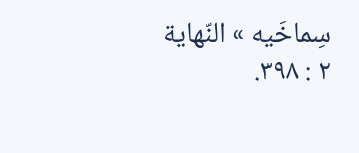سِماخَيه » النّهاية ٢ : ٣٩٨.